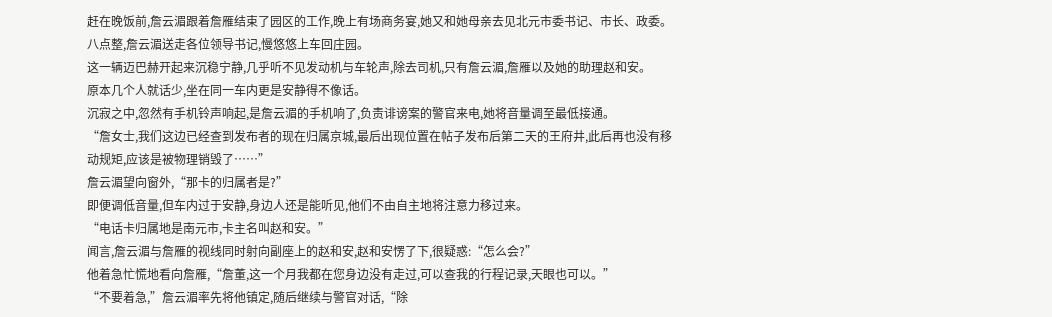赶在晚饭前,詹云湄跟着詹雁结束了园区的工作,晚上有场商务宴,她又和她母亲去见北元市委书记、市长、政委。
八点整,詹云湄送走各位领导书记,慢悠悠上车回庄园。
这一辆迈巴赫开起来沉稳宁静,几乎听不见发动机与车轮声,除去司机,只有詹云湄,詹雁以及她的助理赵和安。
原本几个人就话少,坐在同一车内更是安静得不像话。
沉寂之中,忽然有手机铃声响起,是詹云湄的手机响了,负责诽谤案的警官来电,她将音量调至最低接通。
“詹女士,我们这边已经查到发布者的现在归属京城,最后出现位置在帖子发布后第二天的王府井,此后再也没有移动规矩,应该是被物理销毁了……”
詹云湄望向窗外,“那卡的归属者是?”
即便调低音量,但车内过于安静,身边人还是能听见,他们不由自主地将注意力移过来。
“电话卡归属地是南元市,卡主名叫赵和安。”
闻言,詹云湄与詹雁的视线同时射向副座上的赵和安,赵和安愣了下,很疑惑:“怎么会?”
他着急忙慌地看向詹雁,“詹董,这一个月我都在您身边没有走过,可以查我的行程记录,天眼也可以。”
“不要着急,”詹云湄率先将他镇定,随后继续与警官对话,“除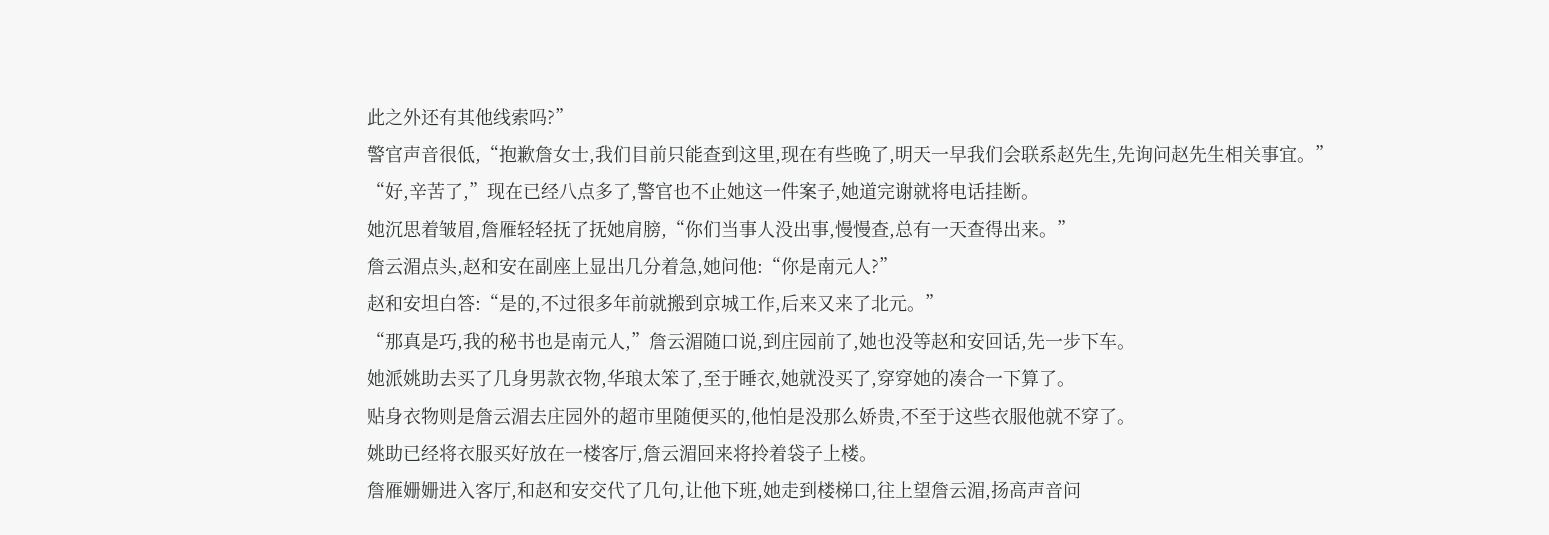此之外还有其他线索吗?”
警官声音很低,“抱歉詹女士,我们目前只能查到这里,现在有些晚了,明天一早我们会联系赵先生,先询问赵先生相关事宜。”
“好,辛苦了,”现在已经八点多了,警官也不止她这一件案子,她道完谢就将电话挂断。
她沉思着皱眉,詹雁轻轻抚了抚她肩膀,“你们当事人没出事,慢慢查,总有一天查得出来。”
詹云湄点头,赵和安在副座上显出几分着急,她问他:“你是南元人?”
赵和安坦白答:“是的,不过很多年前就搬到京城工作,后来又来了北元。”
“那真是巧,我的秘书也是南元人,”詹云湄随口说,到庄园前了,她也没等赵和安回话,先一步下车。
她派姚助去买了几身男款衣物,华琅太笨了,至于睡衣,她就没买了,穿穿她的凑合一下算了。
贴身衣物则是詹云湄去庄园外的超市里随便买的,他怕是没那么娇贵,不至于这些衣服他就不穿了。
姚助已经将衣服买好放在一楼客厅,詹云湄回来将拎着袋子上楼。
詹雁姗姗进入客厅,和赵和安交代了几句,让他下班,她走到楼梯口,往上望詹云湄,扬高声音问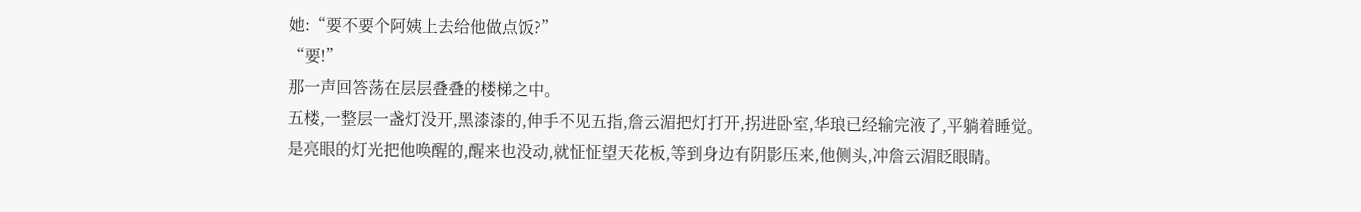她:“要不要个阿姨上去给他做点饭?”
“要!”
那一声回答荡在层层叠叠的楼梯之中。
五楼,一整层一盏灯没开,黑漆漆的,伸手不见五指,詹云湄把灯打开,拐进卧室,华琅已经输完液了,平躺着睡觉。
是亮眼的灯光把他唤醒的,醒来也没动,就怔怔望天花板,等到身边有阴影压来,他侧头,冲詹云湄眨眼睛。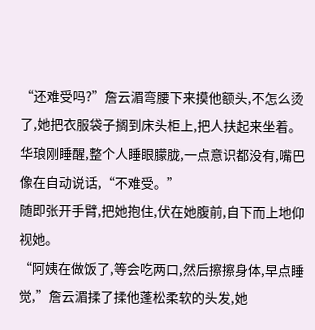“还难受吗?”詹云湄弯腰下来摸他额头,不怎么烫了,她把衣服袋子搁到床头柜上,把人扶起来坐着。
华琅刚睡醒,整个人睡眼朦胧,一点意识都没有,嘴巴像在自动说话,“不难受。”
随即张开手臂,把她抱住,伏在她腹前,自下而上地仰视她。
“阿姨在做饭了,等会吃两口,然后擦擦身体,早点睡觉,”詹云湄揉了揉他蓬松柔软的头发,她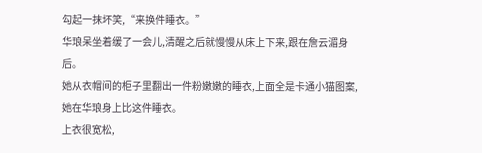勾起一抹坏笑,“来换件睡衣。”
华琅呆坐着缓了一会儿,清醒之后就慢慢从床上下来,跟在詹云湄身后。
她从衣帽间的柜子里翻出一件粉嫩嫩的睡衣,上面全是卡通小猫图案,她在华琅身上比这件睡衣。
上衣很宽松,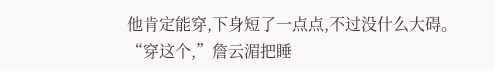他肯定能穿,下身短了一点点,不过没什么大碍。
“穿这个,”詹云湄把睡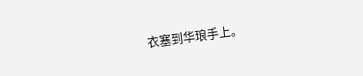衣塞到华琅手上。